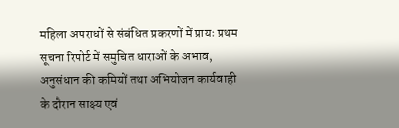महिला अपराधों से संबंधित प्रकरणों में प्रायः प्रथम सूचना रिपोर्ट में समुचित धाराओं के अभाव, अनुसंधान की कमियों तथा अभियोजन कार्यवाही के दौरान साक्ष्य एवं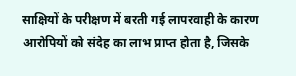साक्षियों के परीक्षण में बरती गई लापरवाही के कारण आरोपियों को संदेह का लाभ प्राप्त होता है, जिसके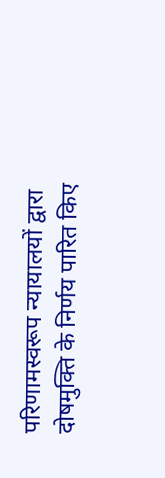परिणामस्वरूप न्यायालयों द्वारा दोषमुक्ति के निर्णय पारित किए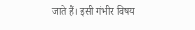जाते हैं। इसी गंभीर विषय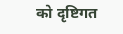को दृष्टिगत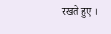रखते हुए ।